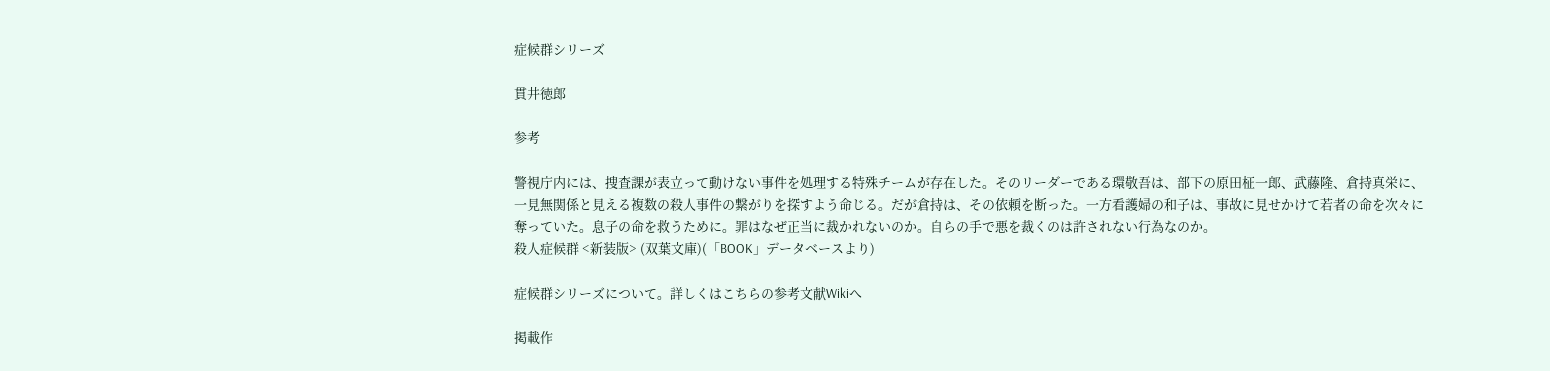症候群シリーズ

貫井徳郎

参考

警視庁内には、捜査課が表立って動けない事件を処理する特殊チームが存在した。そのリーダーである環敬吾は、部下の原田柾一郎、武藤隆、倉持真栄に、一見無関係と見える複数の殺人事件の繋がりを探すよう命じる。だが倉持は、その依頼を断った。一方看護婦の和子は、事故に見せかけて若者の命を次々に奪っていた。息子の命を救うために。罪はなぜ正当に裁かれないのか。自らの手で悪を裁くのは許されない行為なのか。
殺人症候群 <新装版> (双葉文庫)(「BOOK」データベースより)

症候群シリーズについて。詳しくはこちらの参考文献Wikiへ

掲載作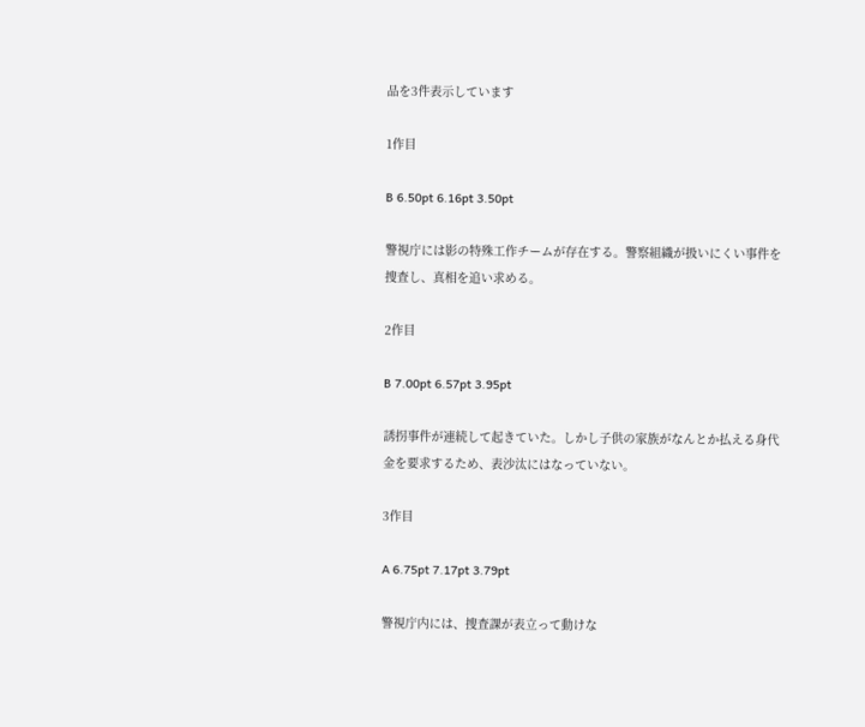品を3件表示しています

1作目

B 6.50pt 6.16pt 3.50pt

警視庁には影の特殊工作チームが存在する。警察組織が扱いにくい事件を捜査し、真相を追い求める。

2作目

B 7.00pt 6.57pt 3.95pt

誘拐事件が連続して起きていた。しかし子供の家族がなんとか払える身代金を要求するため、表沙汰にはなっていない。

3作目

A 6.75pt 7.17pt 3.79pt

警視庁内には、捜査課が表立って動けな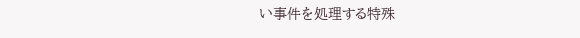い事件を処理する特殊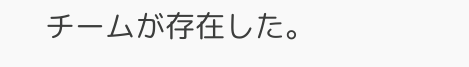チームが存在した。